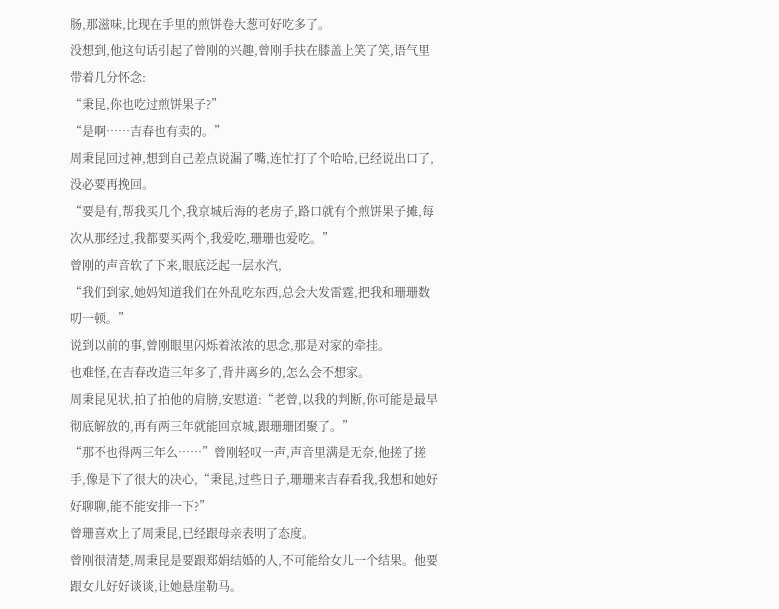肠,那滋味,比现在手里的煎饼卷大葱可好吃多了。
没想到,他这句话引起了曾刚的兴趣,曾刚手扶在膝盖上笑了笑,语气里带着几分怀念:
“秉昆,你也吃过煎饼果子?”
“是啊……吉春也有卖的。”
周秉昆回过神,想到自己差点说漏了嘴,连忙打了个哈哈,已经说出口了,没必要再挽回。
“要是有,帮我买几个,我京城后海的老房子,路口就有个煎饼果子摊,每次从那经过,我都要买两个,我爱吃,珊珊也爱吃。”
曾刚的声音软了下来,眼底泛起一层水汽,
“我们到家,她妈知道我们在外乱吃东西,总会大发雷霆,把我和珊珊数叨一顿。”
说到以前的事,曾刚眼里闪烁着浓浓的思念,那是对家的牵挂。
也难怪,在吉春改造三年多了,背井离乡的,怎么会不想家。
周秉昆见状,拍了拍他的肩膀,安慰道:“老曾,以我的判断,你可能是最早彻底解放的,再有两三年就能回京城,跟珊珊团聚了。”
“那不也得两三年么……”曾刚轻叹一声,声音里满是无奈,他搓了搓手,像是下了很大的决心,“秉昆,过些日子,珊珊来吉春看我,我想和她好好聊聊,能不能安排一下?”
曾珊喜欢上了周秉昆,已经跟母亲表明了态度。
曾刚很清楚,周秉昆是要跟郑娟结婚的人,不可能给女儿一个结果。他要跟女儿好好谈谈,让她悬崖勒马。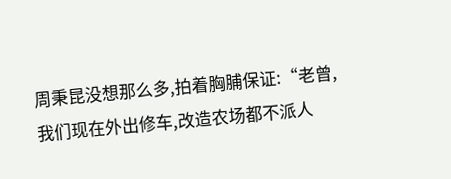周秉昆没想那么多,拍着胸脯保证:“老曾,我们现在外出修车,改造农场都不派人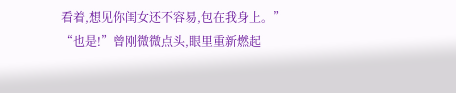看着,想见你闺女还不容易,包在我身上。”
“也是!”曾刚微微点头,眼里重新燃起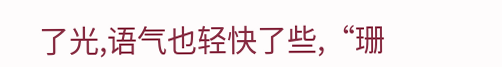了光,语气也轻快了些,“珊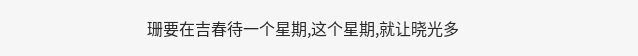珊要在吉春待一个星期,这个星期,就让晓光多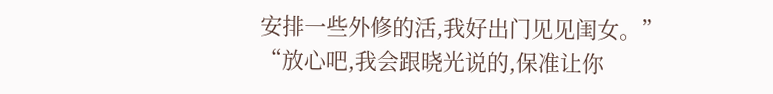安排一些外修的活,我好出门见见闺女。”
“放心吧,我会跟晓光说的,保准让你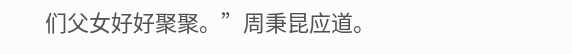们父女好好聚聚。”周秉昆应道。